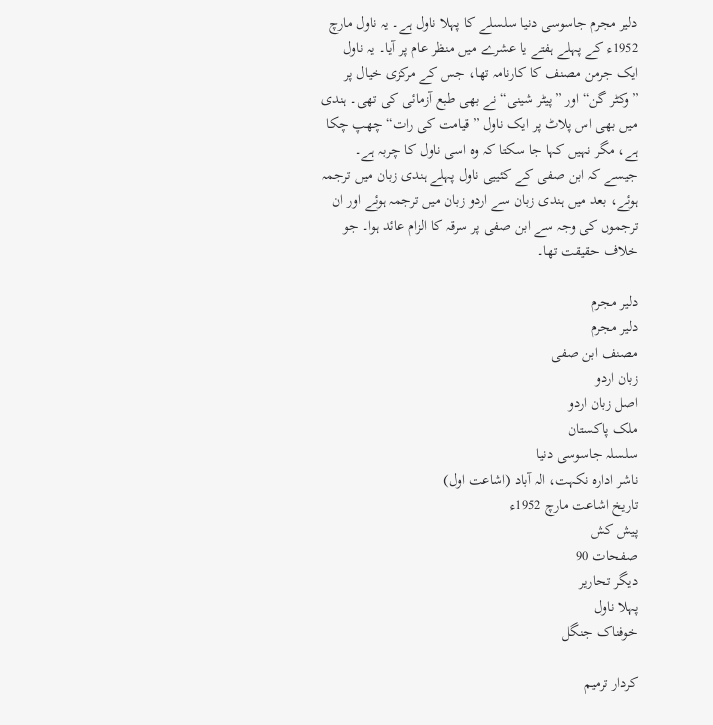دلیر مجرم جاسوسی دنیا سلسلے کا پہلا ناول ہے۔ یہ ناول مارچ 1952ء کے پہلے ہفتے یا عشرے میں منظر عام پر آیا۔ یہ ناول ایک جرمن مصنف کا کارنامہ تھا، جس کے مرکزی خیال پر ”وکٹر گن“ اور ”پیٹر شینی“ نے بھی طبع آزمائی کی تھی۔ ہندی میں بھی اس پلاٹ پر ایک ناول ”قیامت کی رات“ چھپ چکا ہے، مگر نہیں کہا جا سکتا کہ وہ اسی ناول کا چربہ ہے۔ جیسے کہ ابن صفی کے کئییی ناول پہلے ہندی زبان میں ترجمہ ہوئے، بعد میں ہندی زبان سے اردو زبان میں ترجمہ ہوئے اور ان ترجموں کی وجہ سے ابن صفی پر سرقہ کا الزام عائد ہوا۔ جو خلاف حقیقت تھا۔

دلير مجرم
دلير مجرم
مصنف ابن صفی
زبان اردو
اصل زبان اردو
ملک پاکستان
سلسلہ جاسوسی دنیا
ناشر ادارہ نکہت، الہ آباد (اشاعت اول)
تاریخ اشاعت مارچ 1952ء
پیش کش
صفحات 90
دیگر تحاریر
پہلا ناول
خوفناک جنگل

کردار ترمیم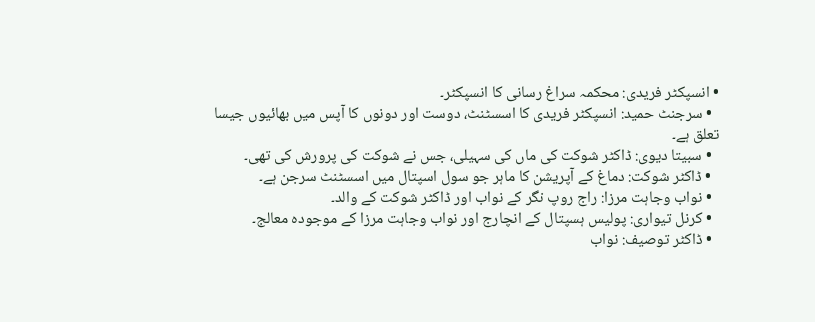• انسپکٹر فریدی: محکمہ سراغ رسانی کا انسپکٹر۔
  • سرجنٹ حمید: انسپکٹر فریدی کا اسسٹنٹ، دوست اور دونوں کا آپس میں بھائیوں جیسا تعلق ہے۔
  • سبیتا دیوی: ڈاکٹر شوکت کی ماں کی سہیلی، جس نے شوکت کی پرورش کی تھی۔
  • ڈاکٹر شوکت: دماغ کے آپریشن کا ماہر جو سول اسپتال میں اسسٹنٹ سرجن ہے۔
  • نواب وجاہت مرزا: راج روپ نگر کے نواب اور ڈاکٹر شوکت کے والد۔
  • کرنل تیواری: پولیس ہسپتال کے انچارج اور نواب وجاہت مرزا کے موجودہ معالج۔
  • ڈاکٹر توصیف: نواب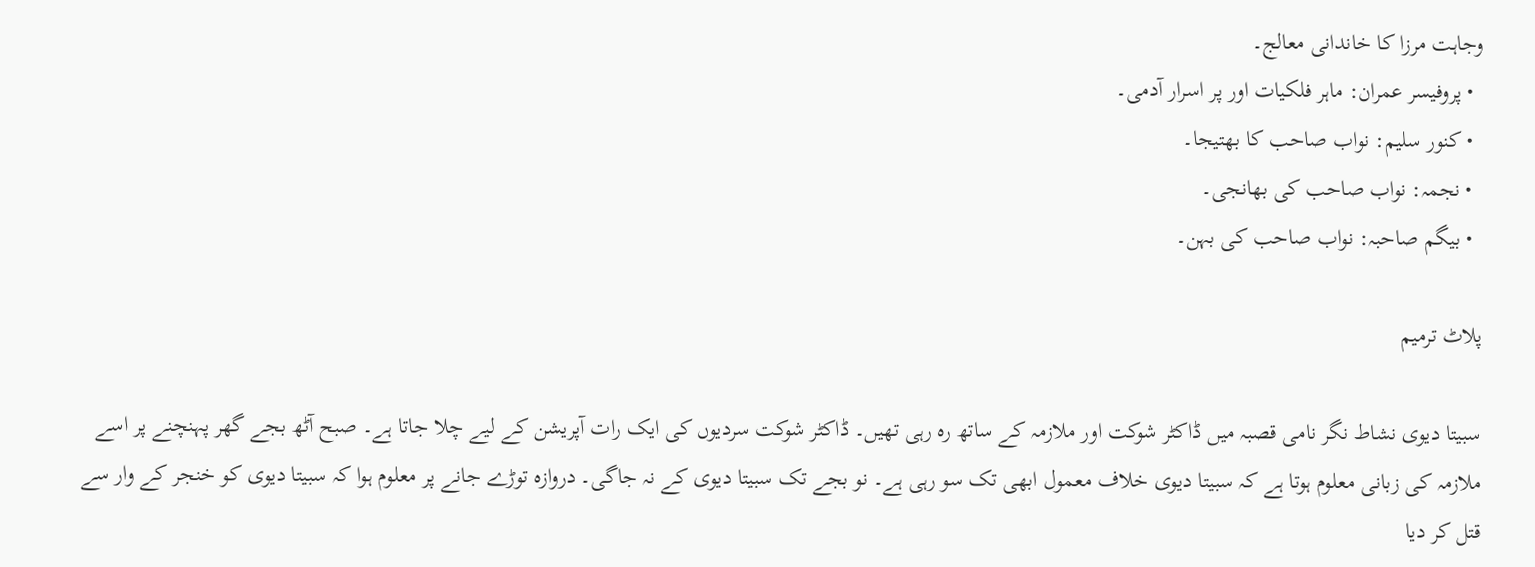وجاہت مرزا کا خاندانی معالج۔
  • پروفیسر عمران: ماہر فلکیات اور پر اسرار آدمی۔
  • کنور سلیم: نواب صاحب کا بھتیجا۔
  • نجمہ: نواب صاحب کی بھانجی۔
  • بیگم صاحبہ: نواب صاحب کی بہن۔

پلاٹ ترمیم

سبیتا دیوی نشاط نگر نامی قصبہ میں ڈاکٹر شوکت اور ملازمہ کے ساتھ رہ رہی تھیں۔ ڈاکٹر شوکت سردیوں کی ایک رات آپریشن کے لیے چلا جاتا ہے۔ صبح آٹھ بجے گھر پہنچنے پر اسے ملازمہ کی زبانی معلوم ہوتا ہے کہ سبیتا دیوی خلاف معمول ابھی تک سو رہی ہے۔ نو بجے تک سبیتا دیوی کے نہ جاگی۔ دروازہ توڑے جانے پر معلوم ہوا کہ سبیتا دیوی کو خنجر کے وار سے قتل کر دیا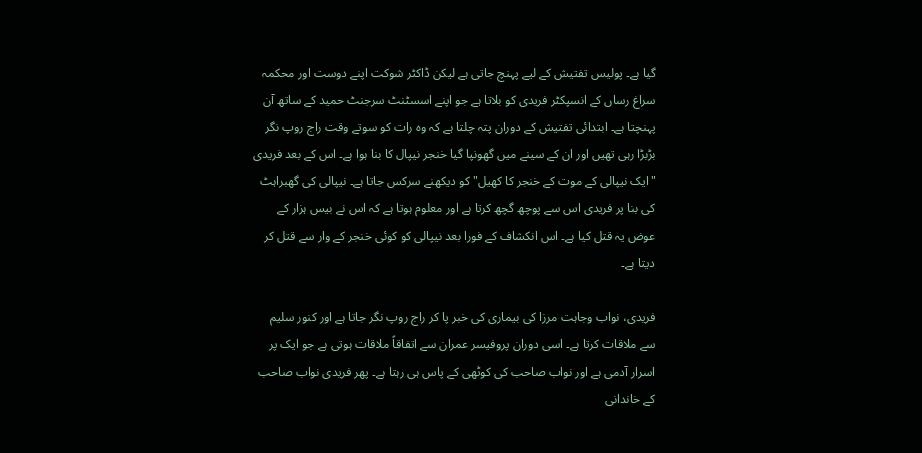گیا ہے۔ پولیس تفتیش کے لیے پہنچ جاتی ہے لیکن ڈاکٹر شوکت اپنے دوست اور محکمہ سراغ رساں کے انسپکٹر فریدی کو بلاتا ہے جو اپنے اسسٹنٹ سرجنٹ حمید کے ساتھ آن پہنچتا ہے۔ ابتدائی تفتیش کے دوران پتہ چلتا ہے کہ وہ رات کو سوتے وقت راج روپ نگر بڑبڑا رہی تھیں اور ان کے سینے میں گھونپا گیا خنجر نیپال کا بنا ہوا ہے۔ اس کے بعد فریدی "ایک نیپالی کے موت کے خنجر کا کھیل" کو دیکھنے سرکس جاتا ہے۔ نیپالی کی گھبراہٹ کی بنا پر فریدی اس سے پوچھ گچھ کرتا ہے اور معلوم ہوتا ہے کہ اس نے بیس ہزار کے عوض یہ قتل کیا ہے۔ اس انکشاف کے فورا بعد نیپالی کو کوئی خنجر کے وار سے قتل کر دیتا ہے۔

فریدی، نواب وجاہت مرزا کی بیماری کی خبر پا کر راج روپ نگر جاتا ہے اور کنور سلیم سے ملاقات کرتا ہے۔ اسی دوران پروفیسر عمران سے اتفاقاً ملاقات ہوتی ہے جو ایک پر اسرار آدمی ہے اور نواب صاحب کی کوٹھی کے پاس ہی رہتا ہے۔ پھر فریدی نواب صاحب کے خاندانی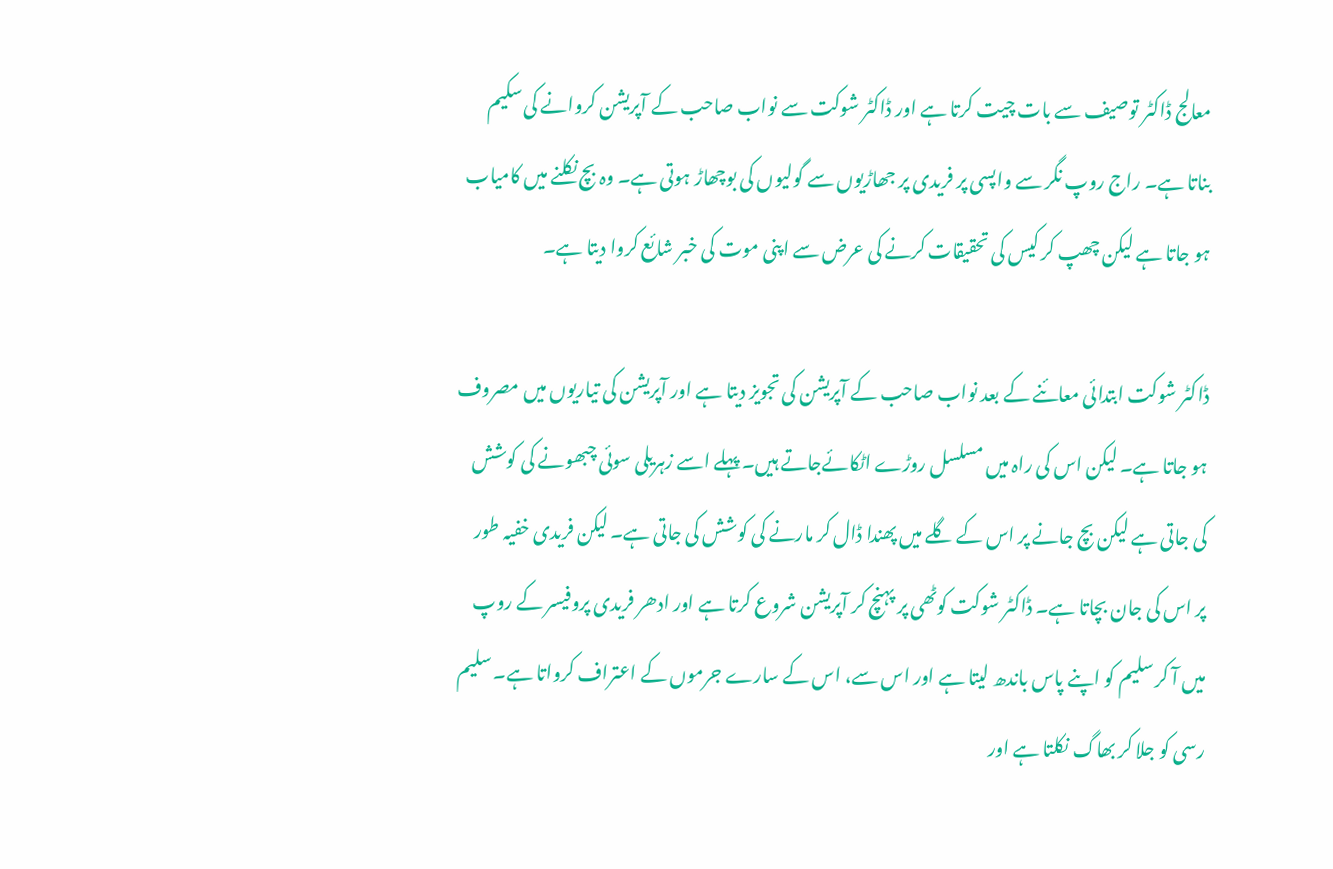معالج ڈاکٹر توصیف سے بات چیت کرتا ہے اور ڈاکٹر شوکت سے نواب صاحب کے آپریشن کروانے کی سکیم بناتا ہے۔ راج روپ نگر سے واپسی پر فریدی پر جھاڑیوں سے گولیوں کی بوچھاڑ ہوتی ہے۔ وہ بچ نکلنے میں کامیاب ہو جاتا ہے لیکن چھپ کر کیس کی تحقیقات کرنے کی عرض سے اپنی موت کی خبر شائع کروا دیتا ہے۔

ڈاکٹر شوکت ابتدائی معائنے کے بعد نواب صاحب کے آپریشن کی تجویز دیتا ہے اور آپریشن کی تیاریوں میں مصروف ہو جاتا ہے۔ لیکن اس کی راہ میں مسلسل روڑے اٹکائےجاتے ہیں۔ پہلے اسے زہریلی سوئی چبھونے کی کوشش کی جاتی ہے لیکن بچ جانے پر اس کے گلے میں پھندا ڈال کر مارنے کی کوشش کی جاتی ہے۔ لیکن فریدی خفیہ طور پر اس کی جان بچاتا ہے۔ ڈاکٹر شوکت کوٹھی پر پہنچ کر آپریشن شروع کرتا ہے اور ادھر فریدی پروفیسر کے روپ میں آ کر سلیم کو اپنے پاس باندھ لیتا ہے اور اس سے، اس کے سارے جرموں کے اعتراف کرواتا ہے۔ سلیم رسی کو جلا کر بھاگ نکلتا ہے اور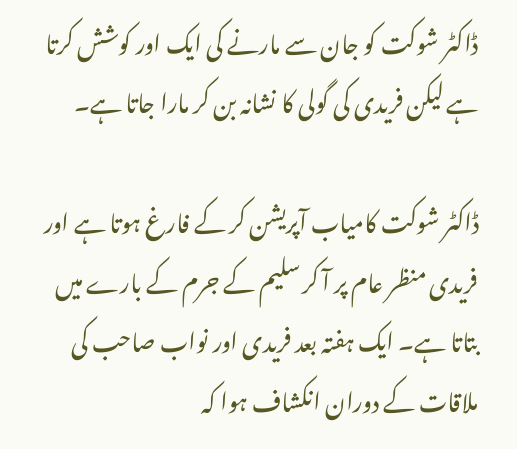ڈاکٹر شوکت کو جان سے مارنے کی ایک اور کوشش کرتا ہے لیکن فریدی کی گولی کا نشانہ بن کر مارا جاتا ہے۔

ڈاکٹر شوکت کامیاب آپریشن کر کے فارغ ہوتا ہے اور فریدی منظر عام پر آ کر سلیم کے جرم کے بارے میں بتاتا ہے۔ ایک ہفتہ بعد فریدی اور نواب صاحب کی ملاقات کے دوران انکشاف ہوا کہ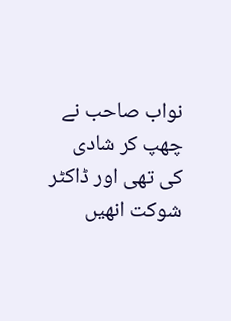نواب صاحب نے چھپ کر شادی کی تھی اور ڈاکٹر شوکت انھیں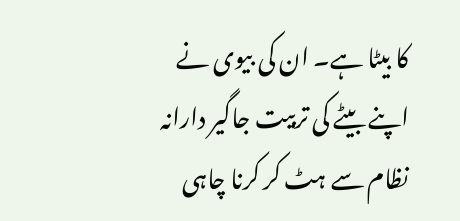کا بیٹا ہے۔ ان کی بیوی نے اپنے بیٹے کی تربیت جاگیر دارانہ نظام سے ہٹ کر کرنا چاہی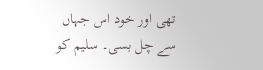تھی اور خود اس جہاں سے چل بسی۔ سلیم کو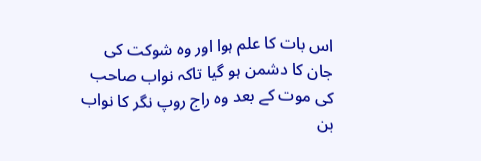اس بات کا علم ہوا اور وہ شوکت کی جان کا دشمن ہو گیا تاکہ نواب صاحب کی موت کے بعد وہ راج روپ نگر کا نواب بن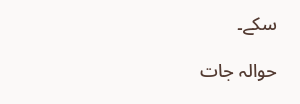سکے۔

حوالہ جات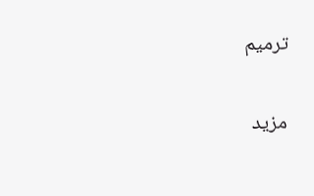ترمیم

مزید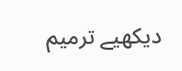دیکھیے ترمیم